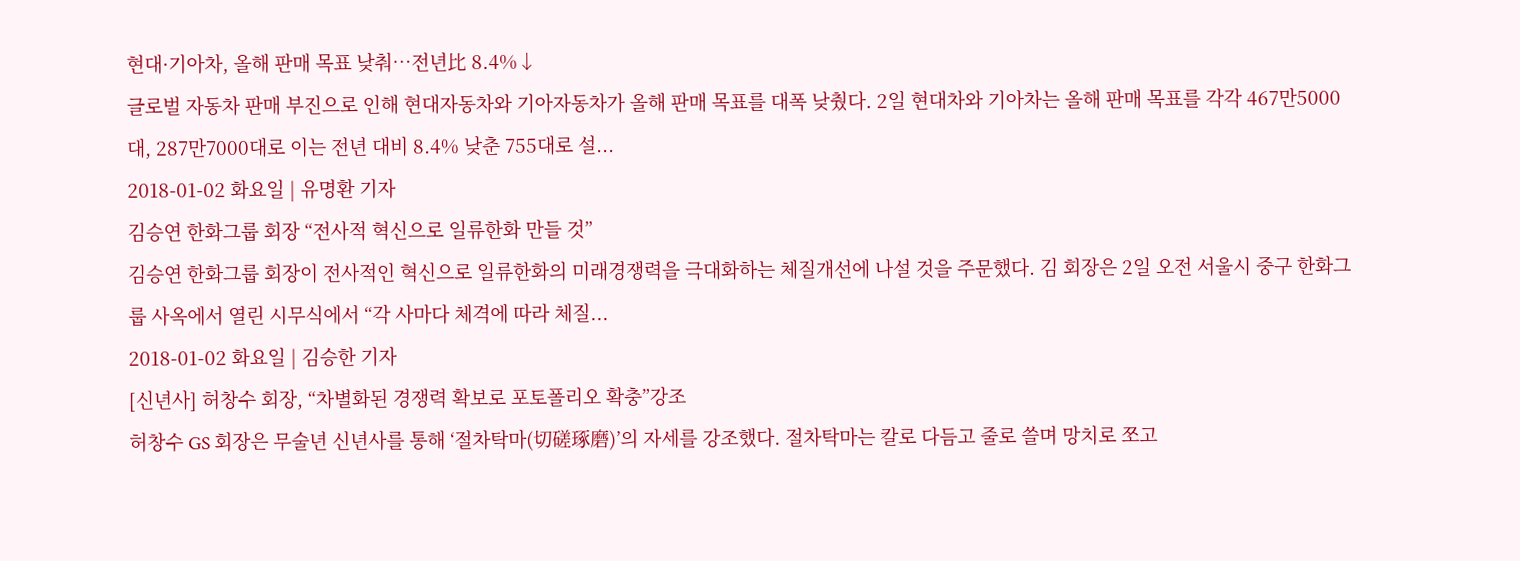현대·기아차, 올해 판매 목표 낮춰…전년比 8.4%↓
글로벌 자동차 판매 부진으로 인해 현대자동차와 기아자동차가 올해 판매 목표를 대폭 낮췄다. 2일 현대차와 기아차는 올해 판매 목표를 각각 467만5000대, 287만7000대로 이는 전년 대비 8.4% 낮춘 755대로 설...
2018-01-02 화요일 | 유명환 기자
김승연 한화그룹 회장 “전사적 혁신으로 일류한화 만들 것”
김승연 한화그룹 회장이 전사적인 혁신으로 일류한화의 미래경쟁력을 극대화하는 체질개선에 나설 것을 주문했다. 김 회장은 2일 오전 서울시 중구 한화그룹 사옥에서 열린 시무식에서 “각 사마다 체격에 따라 체질...
2018-01-02 화요일 | 김승한 기자
[신년사] 허창수 회장, “차별화된 경쟁력 확보로 포토폴리오 확충”강조
허창수 GS 회장은 무술년 신년사를 통해 ‘절차탁마(切磋琢磨)’의 자세를 강조했다. 절차탁마는 칼로 다듬고 줄로 쓸며 망치로 쪼고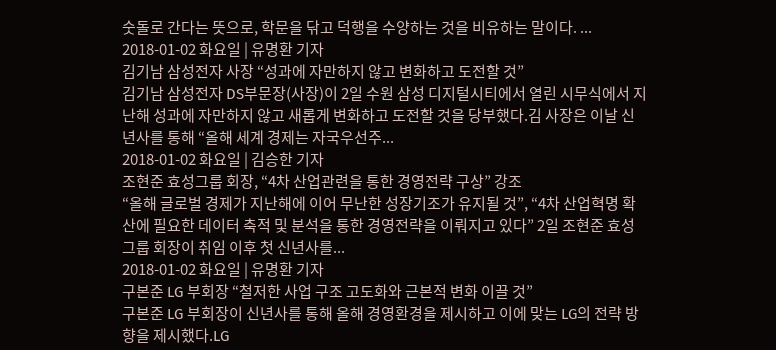숫돌로 간다는 뜻으로, 학문을 닦고 덕행을 수양하는 것을 비유하는 말이다. ...
2018-01-02 화요일 | 유명환 기자
김기남 삼성전자 사장 “성과에 자만하지 않고 변화하고 도전할 것”
김기남 삼성전자 DS부문장(사장)이 2일 수원 삼성 디지털시티에서 열린 시무식에서 지난해 성과에 자만하지 않고 새롭게 변화하고 도전할 것을 당부했다.김 사장은 이날 신년사를 통해 “올해 세계 경제는 자국우선주...
2018-01-02 화요일 | 김승한 기자
조현준 효성그룹 회장, “4차 산업관련을 통한 경영전략 구상” 강조
“올해 글로벌 경제가 지난해에 이어 무난한 성장기조가 유지될 것”, “4차 산업혁명 확산에 필요한 데이터 축적 및 분석을 통한 경영전략을 이뤄지고 있다” 2일 조현준 효성그룹 회장이 취임 이후 첫 신년사를...
2018-01-02 화요일 | 유명환 기자
구본준 LG 부회장 “철저한 사업 구조 고도화와 근본적 변화 이끌 것”
구본준 LG 부회장이 신년사를 통해 올해 경영환경을 제시하고 이에 맞는 LG의 전략 방향을 제시했다.LG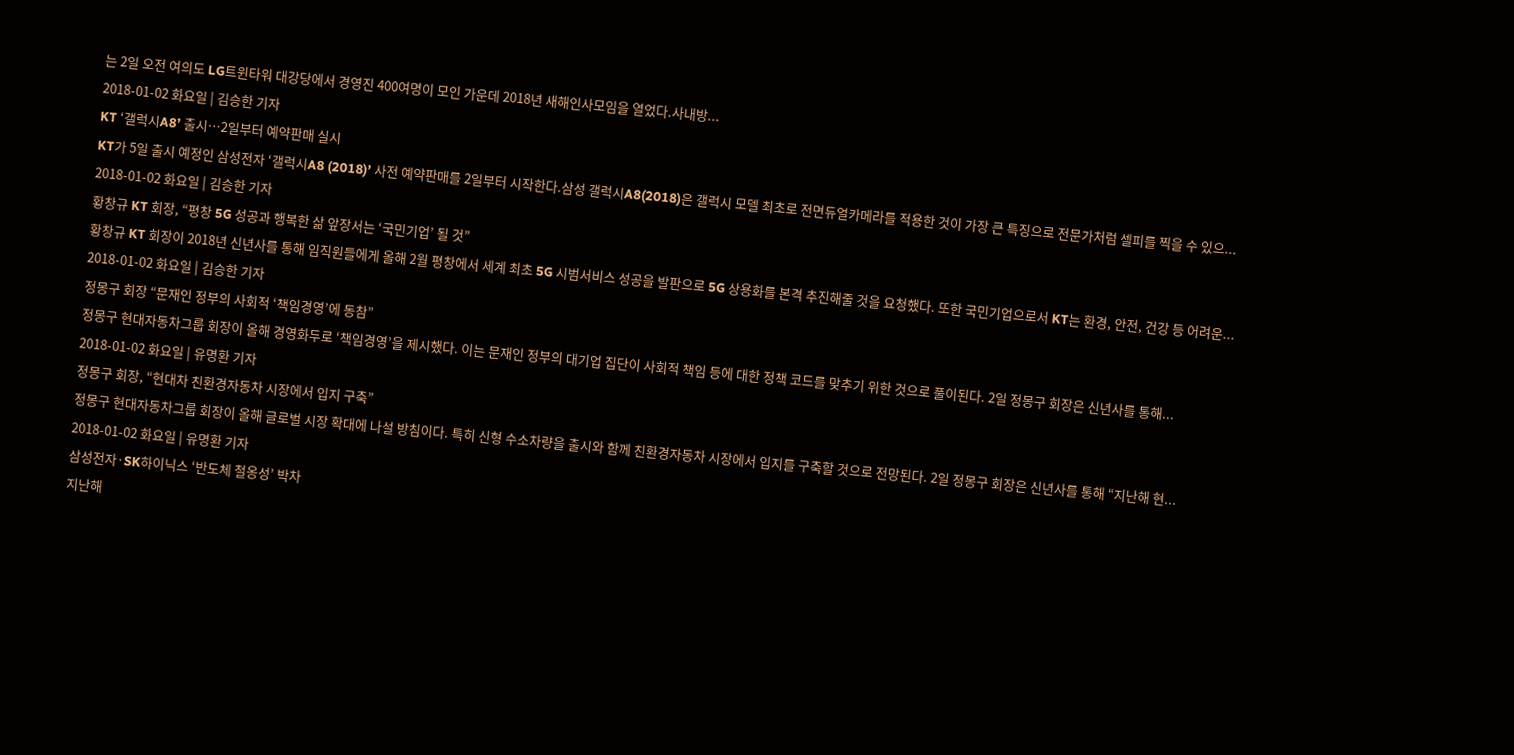는 2일 오전 여의도 LG트윈타워 대강당에서 경영진 400여명이 모인 가운데 2018년 새해인사모임을 열었다.사내방...
2018-01-02 화요일 | 김승한 기자
KT ‘갤럭시A8’ 출시…2일부터 예약판매 실시
KT가 5일 출시 예정인 삼성전자 ‘갤럭시A8 (2018)’ 사전 예약판매를 2일부터 시작한다.삼성 갤럭시A8(2018)은 갤럭시 모델 최초로 전면듀얼카메라를 적용한 것이 가장 큰 특징으로 전문가처럼 셀피를 찍을 수 있으...
2018-01-02 화요일 | 김승한 기자
황창규 KT 회장, “평창 5G 성공과 행복한 삶 앞장서는 ‘국민기업’ 될 것”
황창규 KT 회장이 2018년 신년사를 통해 임직원들에게 올해 2월 평창에서 세계 최초 5G 시범서비스 성공을 발판으로 5G 상용화를 본격 추진해줄 것을 요청했다. 또한 국민기업으로서 KT는 환경, 안전, 건강 등 어려운...
2018-01-02 화요일 | 김승한 기자
정몽구 회장 “문재인 정부의 사회적 ‘책임경영’에 동참”
정몽구 현대자동차그룹 회장이 올해 경영화두로 ‘책임경영’을 제시했다. 이는 문재인 정부의 대기업 집단이 사회적 책임 등에 대한 정책 코드를 맞추기 위한 것으로 풀이된다. 2일 정몽구 회장은 신년사를 통해...
2018-01-02 화요일 | 유명환 기자
정몽구 회장, “현대차 친환경자동차 시장에서 입지 구축”
정몽구 현대자동차그룹 회장이 올해 글로벌 시장 확대에 나설 방침이다. 특히 신형 수소차량을 출시와 함께 친환경자동차 시장에서 입지를 구축할 것으로 전망된다. 2일 정몽구 회장은 신년사를 통해 “지난해 현...
2018-01-02 화요일 | 유명환 기자
삼성전자·SK하이닉스 ‘반도체 철옹성’ 박차
지난해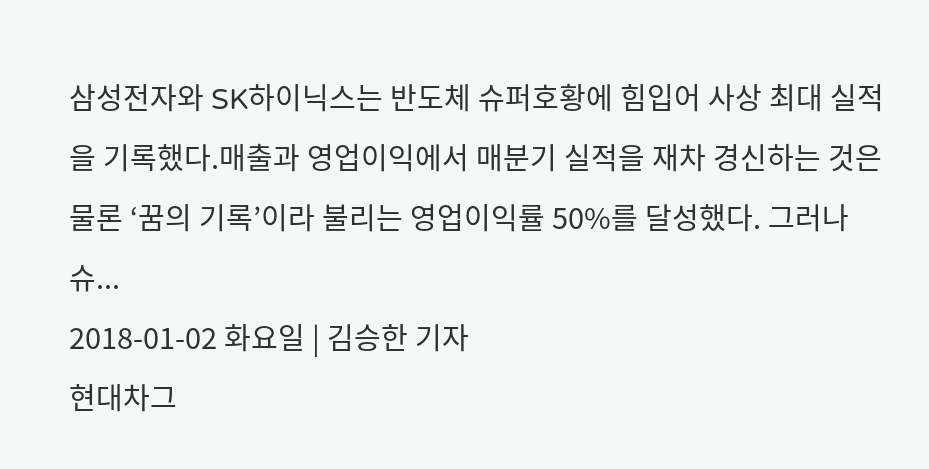삼성전자와 SK하이닉스는 반도체 슈퍼호황에 힘입어 사상 최대 실적을 기록했다.매출과 영업이익에서 매분기 실적을 재차 경신하는 것은 물론 ‘꿈의 기록’이라 불리는 영업이익률 50%를 달성했다. 그러나 슈...
2018-01-02 화요일 | 김승한 기자
현대차그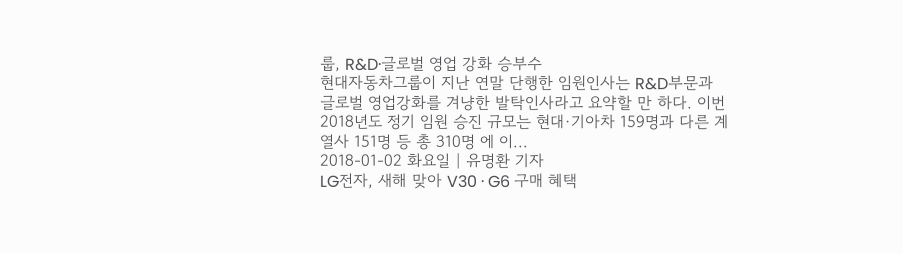룹, R&D·글로벌 영업 강화 승부수
현대자동차그룹이 지난 연말 단행한 임원인사는 R&D부문과 글로벌 영업강화를 겨냥한 발탁인사라고 요약할 만 하다. 이번 2018년도 정기 임원 승진 규모는 현대·기아차 159명과 다른 계열사 151명 등 총 310명 에 이...
2018-01-02 화요일 | 유명환 기자
LG전자, 새해 맞아 V30 · G6 구매 혜택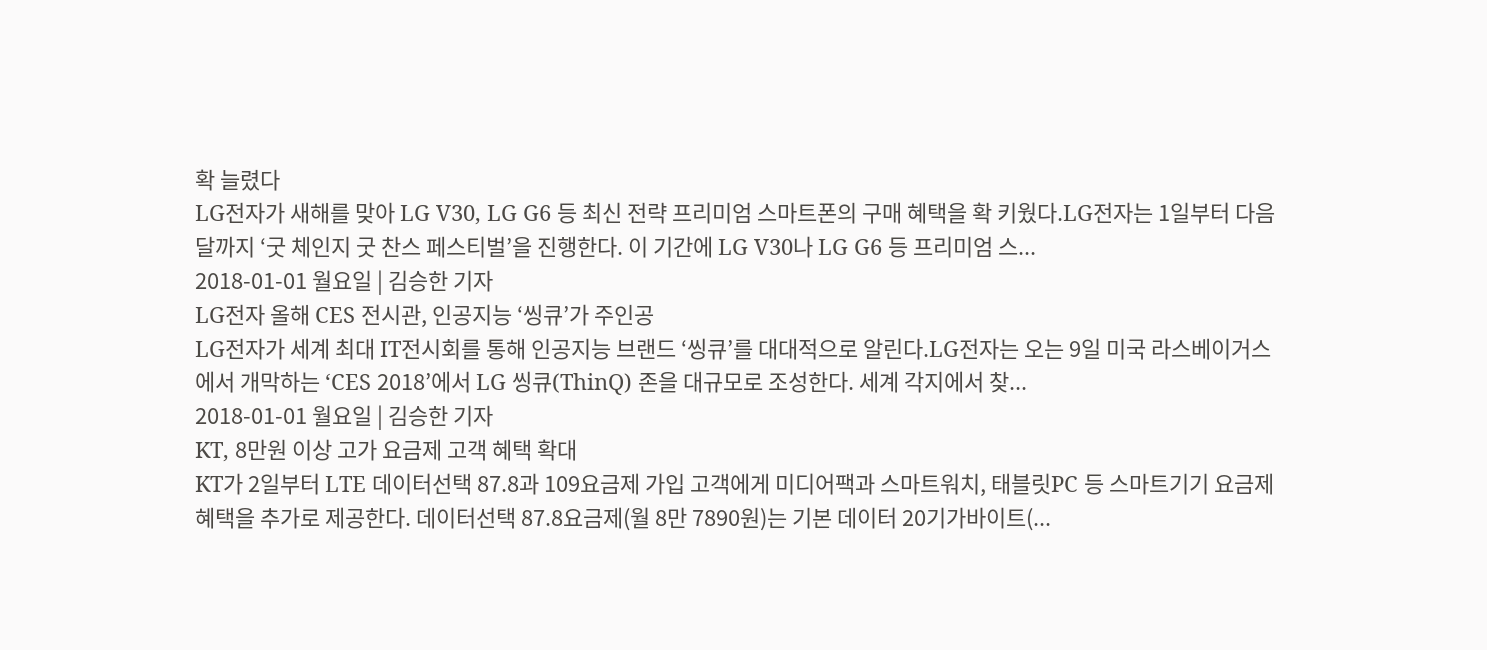확 늘렸다
LG전자가 새해를 맞아 LG V30, LG G6 등 최신 전략 프리미엄 스마트폰의 구매 혜택을 확 키웠다.LG전자는 1일부터 다음 달까지 ‘굿 체인지 굿 찬스 페스티벌’을 진행한다. 이 기간에 LG V30나 LG G6 등 프리미엄 스...
2018-01-01 월요일 | 김승한 기자
LG전자 올해 CES 전시관, 인공지능 ‘씽큐’가 주인공
LG전자가 세계 최대 IT전시회를 통해 인공지능 브랜드 ‘씽큐’를 대대적으로 알린다.LG전자는 오는 9일 미국 라스베이거스에서 개막하는 ‘CES 2018’에서 LG 씽큐(ThinQ) 존을 대규모로 조성한다. 세계 각지에서 찾...
2018-01-01 월요일 | 김승한 기자
KT, 8만원 이상 고가 요금제 고객 혜택 확대
KT가 2일부터 LTE 데이터선택 87.8과 109요금제 가입 고객에게 미디어팩과 스마트워치, 태블릿PC 등 스마트기기 요금제 혜택을 추가로 제공한다. 데이터선택 87.8요금제(월 8만 7890원)는 기본 데이터 20기가바이트(...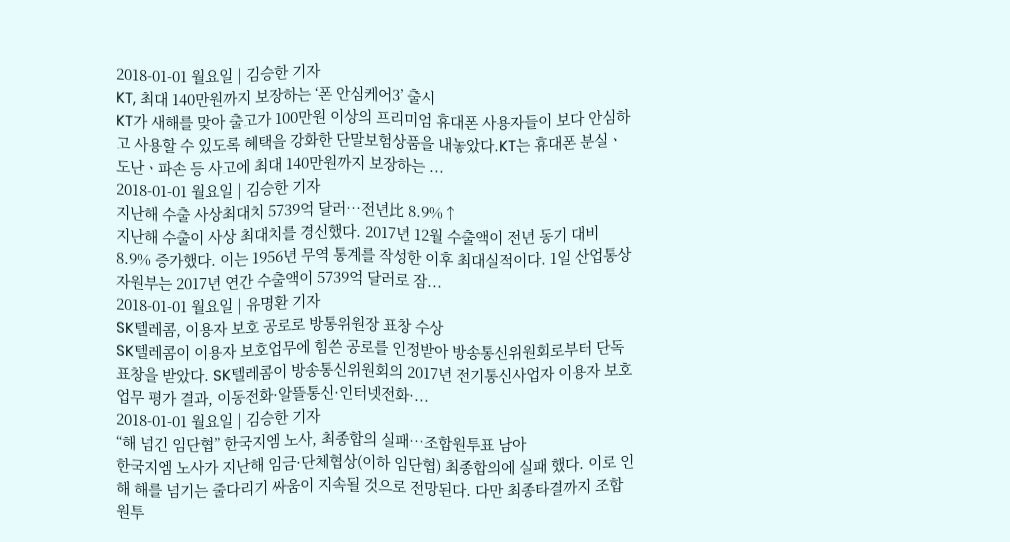2018-01-01 월요일 | 김승한 기자
KT, 최대 140만원까지 보장하는 ‘폰 안심케어3’ 출시
KT가 새해를 맞아 출고가 100만원 이상의 프리미엄 휴대폰 사용자들이 보다 안심하고 사용할 수 있도록 혜택을 강화한 단말보험상품을 내놓았다.KT는 휴대폰 분실ㆍ도난ㆍ파손 등 사고에 최대 140만원까지 보장하는 ...
2018-01-01 월요일 | 김승한 기자
지난해 수출 사상최대치 5739억 달러…전년比 8.9%↑
지난해 수출이 사상 최대치를 경신했다. 2017년 12월 수출액이 전년 동기 대비 8.9% 증가했다. 이는 1956년 무역 통계를 작성한 이후 최대실적이다. 1일 산업통상자원부는 2017년 연간 수출액이 5739억 달러로 잠...
2018-01-01 월요일 | 유명환 기자
SK텔레콤, 이용자 보호 공로로 방통위원장 표창 수상
SK텔레콤이 이용자 보호업무에 힘쓴 공로를 인정받아 방송통신위원회로부터 단독 표창을 받았다. SK텔레콤이 방송통신위원회의 2017년 전기통신사업자 이용자 보호업무 평가 결과, 이동전화·알뜰통신·인터넷전화·...
2018-01-01 월요일 | 김승한 기자
“해 넘긴 임단협” 한국지엠 노사, 최종합의 실패…조합원투표 남아
한국지엠 노사가 지난해 임금·단체협상(이하 임단협) 최종합의에 실패 했다. 이로 인해 해를 넘기는 줄다리기 싸움이 지속될 것으로 전망된다. 다만 최종타결까지 조합원투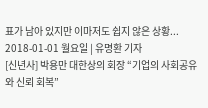표가 남아 있지만 이마저도 쉽지 않은 상황...
2018-01-01 월요일 | 유명환 기자
[신년사] 박용만 대한상의 회장 “기업의 사회공유와 신뢰 회복”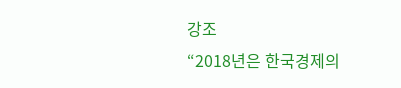강조
“2018년은 한국경제의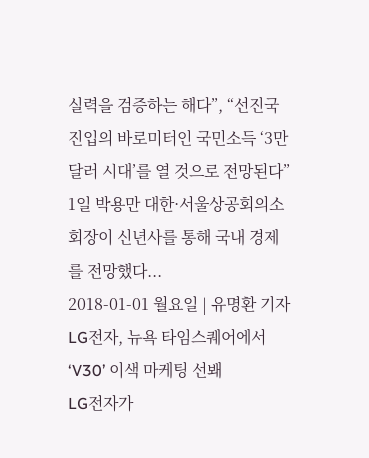실력을 검증하는 해다”, “선진국 진입의 바로미터인 국민소득 ‘3만 달러 시대’를 열 것으로 전망된다” 1일 박용만 대한·서울상공회의소 회장이 신년사를 통해 국내 경제를 전망했다...
2018-01-01 월요일 | 유명환 기자
LG전자, 뉴욕 타임스퀘어에서 ‘V30’ 이색 마케팅 선봬
LG전자가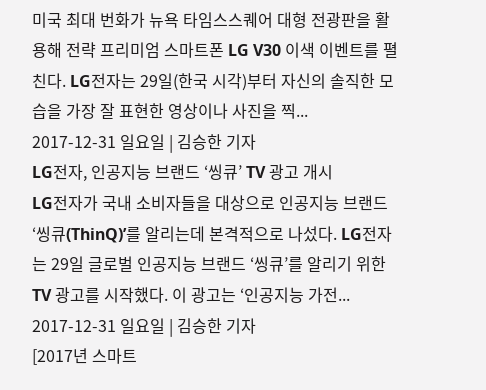미국 최대 번화가 뉴욕 타임스스퀘어 대형 전광판을 활용해 전략 프리미엄 스마트폰 LG V30 이색 이벤트를 펼친다. LG전자는 29일(한국 시각)부터 자신의 솔직한 모습을 가장 잘 표현한 영상이나 사진을 찍...
2017-12-31 일요일 | 김승한 기자
LG전자, 인공지능 브랜드 ‘씽큐’ TV 광고 개시
LG전자가 국내 소비자들을 대상으로 인공지능 브랜드 ‘씽큐(ThinQ)’를 알리는데 본격적으로 나섰다. LG전자는 29일 글로벌 인공지능 브랜드 ‘씽큐’를 알리기 위한 TV 광고를 시작했다. 이 광고는 ‘인공지능 가전...
2017-12-31 일요일 | 김승한 기자
[2017년 스마트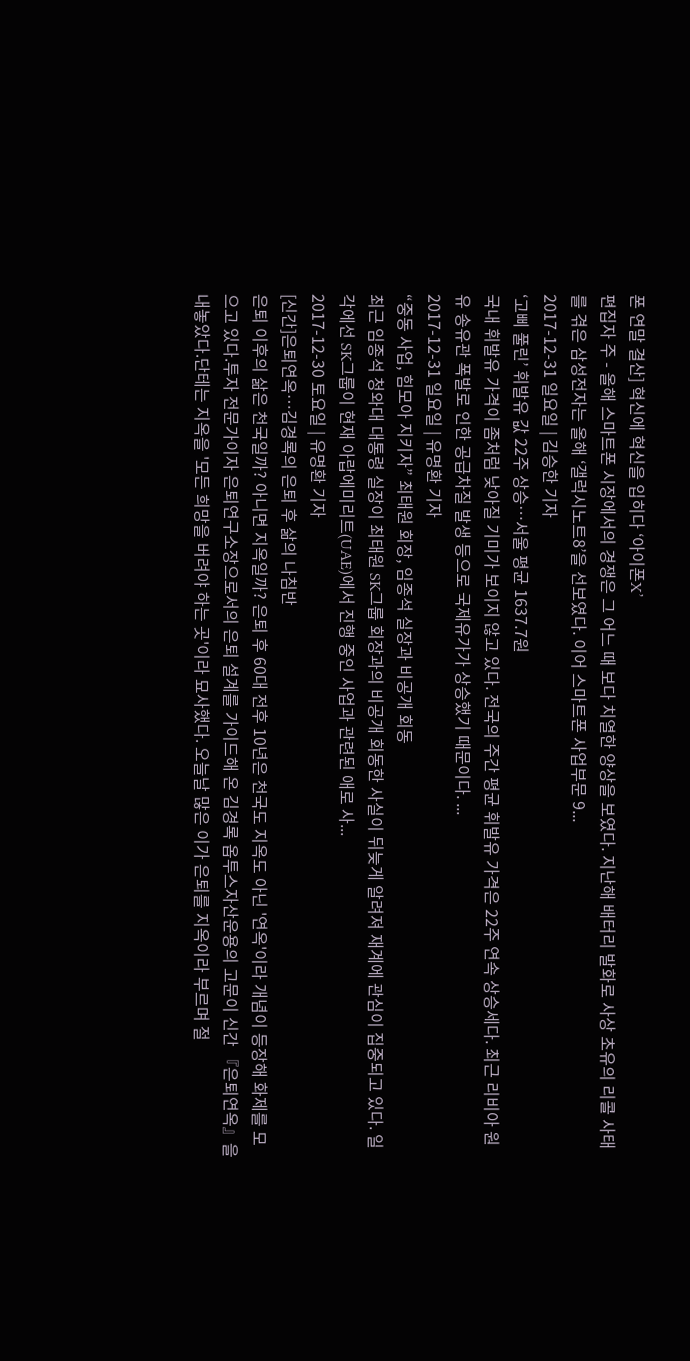폰 연말 결산] 혁신에 혁신을 입히다 ‘아이폰X’
편집자 주 - 올해 스마트폰 시장에서의 경쟁은 그 어느 때 보다 치열한 양상을 보였다. 지난해 배터리 발화로 사상 초유의 리콜 사태를 겪은 삼성전자는 올해 ‘갤럭시노트8’을 선보였다. 이어 스마트폰 사업부문 9...
2017-12-31 일요일 | 김승한 기자
‘고삐 풀린’ 휘발유 값 22주 상승…서울 평균 1637.7원
국내 휘발유 가격이 좀처럼 낮아질 기미가 보이지 않고 있다. 전국의 주간 평균 휘발유 가격은 22주 연속 상승세다. 최근 리비아 원유 송유관 폭발로 인한 공급차질 발생 등으로 국제유가가 상승했기 때문이다. ...
2017-12-31 일요일 | 유명환 기자
“중동 사업, 힘모아 지키자” 최태원 회장, 임종석 실장과 비공개 회동
최근 임종석 청와대 대통령 실장이 최태원 SK그룹 회장과의 비공개 회동한 사실이 뒤늦게 알려져 재계에 관심이 집중되고 있다. 일각에선 SK그룹이 현재 아랍에미리트(UAE)에서 진행 중인 사업과 관련된 애로 사...
2017-12-30 토요일 | 유명환 기자
[신간]은퇴연옥…김경록의 은퇴 후 삶의 나침반
은퇴 이후의 삶은 천국일까? 아니면 지옥일까? 은퇴 후 60대 전후 10년은 천국도 지옥도 아닌 '연옥'이라 개념이 등장해 화제를 모으고 있다.투자 전문가이자 은퇴연구소장으로서의 은퇴 설계를 가이드해 온 김경록 옵투스자산운용의 고문이 신간 『은퇴연옥』을 내놓았다.단테는 지옥을 '모든 희망을 버려야 하는 곳'이라 묘사했다. 오늘날 많은 이가 은퇴를 지옥이라 부르며 절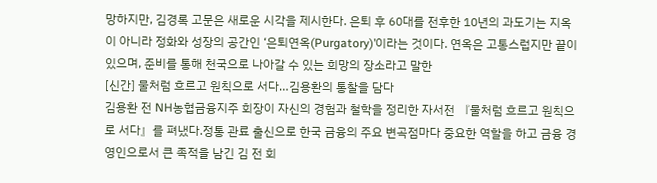망하지만, 김경록 고문은 새로운 시각을 제시한다. 은퇴 후 60대를 전후한 10년의 과도기는 지옥이 아니라 정화와 성장의 공간인 ‘은퇴연옥(Purgatory)’이라는 것이다. 연옥은 고통스럽지만 끝이 있으며, 준비를 통해 천국으로 나아갈 수 있는 희망의 장소라고 말한
[신간] 물처럼 흐르고 원칙으로 서다…김용환의 통찰을 담다
김용환 전 NH농협금융지주 회장이 자신의 경험과 철학을 정리한 자서전 『물처럼 흐르고 원칙으로 서다』를 펴냈다.정통 관료 출신으로 한국 금융의 주요 변곡점마다 중요한 역할을 하고 금융 경영인으로서 큰 족적을 남긴 김 전 회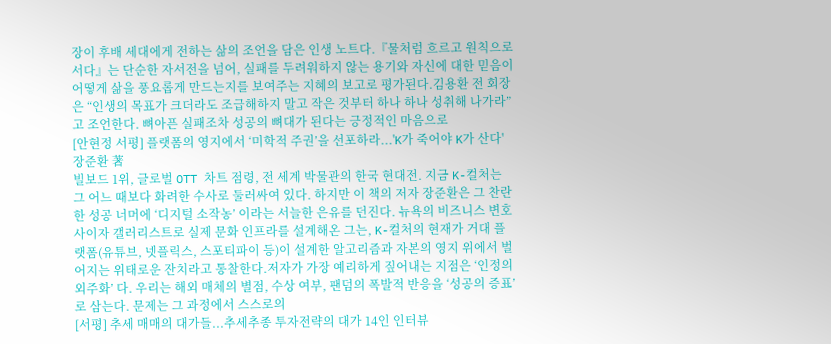장이 후배 세대에게 전하는 삶의 조언을 담은 인생 노트다.『물처럼 흐르고 원칙으로 서다』는 단순한 자서전을 넘어, 실패를 두려워하지 않는 용기와 자신에 대한 믿음이 어떻게 삶을 풍요롭게 만드는지를 보여주는 지혜의 보고로 평가된다.김용환 전 회장은 “인생의 목표가 크더라도 조급해하지 말고 작은 것부터 하나 하나 성취해 나가라”고 조언한다. 뼈아픈 실패조차 성공의 뼈대가 된다는 긍정적인 마음으로
[안현정 서평] 플랫폼의 영지에서 ‘미학적 주권’을 선포하라...'K가 죽어야 K가 산다' 장준환 著
빌보드 1위, 글로벌 OTT 차트 점령, 전 세계 박물관의 한국 현대전. 지금 K-컬처는 그 어느 때보다 화려한 수사로 둘러싸여 있다. 하지만 이 책의 저자 장준환은 그 찬란한 성공 너머에 ‘디지털 소작농’ 이라는 서늘한 은유를 던진다. 뉴욕의 비즈니스 변호사이자 갤러리스트로 실제 문화 인프라를 설계해온 그는, K-컬처의 현재가 거대 플랫폼(유튜브, 넷플릭스, 스포티파이 등)이 설계한 알고리즘과 자본의 영지 위에서 벌어지는 위태로운 잔치라고 통찰한다.저자가 가장 예리하게 짚어내는 지점은 ‘인정의 외주화’ 다. 우리는 해외 매체의 별점, 수상 여부, 팬덤의 폭발적 반응을 ‘성공의 증표’로 삼는다. 문제는 그 과정에서 스스로의
[서평] 추세 매매의 대가들...추세추종 투자전략의 대가 14인 인터뷰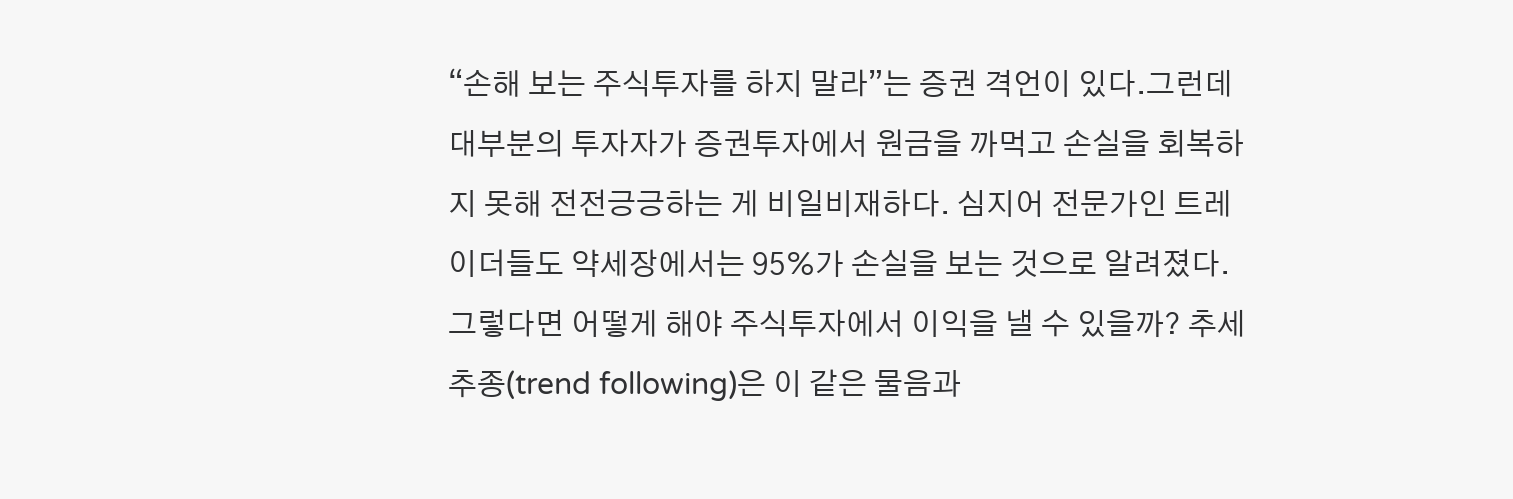“손해 보는 주식투자를 하지 말라”는 증권 격언이 있다.그런데 대부분의 투자자가 증권투자에서 원금을 까먹고 손실을 회복하지 못해 전전긍긍하는 게 비일비재하다. 심지어 전문가인 트레이더들도 약세장에서는 95%가 손실을 보는 것으로 알려졌다.그렇다면 어떻게 해야 주식투자에서 이익을 낼 수 있을까? 추세추종(trend following)은 이 같은 물음과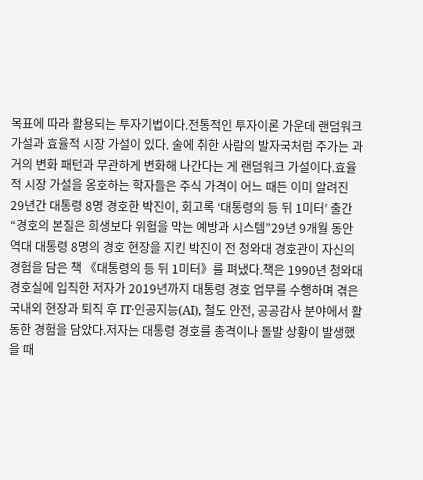목표에 따라 활용되는 투자기법이다.전통적인 투자이론 가운데 랜덤워크 가설과 효율적 시장 가설이 있다. 술에 취한 사람의 발자국처럼 주가는 과거의 변화 패턴과 무관하게 변화해 나간다는 게 랜덤워크 가설이다.효율적 시장 가설을 옹호하는 학자들은 주식 가격이 어느 때든 이미 알려진
29년간 대통령 8명 경호한 박진이, 회고록 ‘대통령의 등 뒤 1미터’ 출간
“경호의 본질은 희생보다 위험을 막는 예방과 시스템”29년 9개월 동안 역대 대통령 8명의 경호 현장을 지킨 박진이 전 청와대 경호관이 자신의 경험을 담은 책 《대통령의 등 뒤 1미터》를 펴냈다.책은 1990년 청와대 경호실에 입직한 저자가 2019년까지 대통령 경호 업무를 수행하며 겪은 국내외 현장과 퇴직 후 IT·인공지능(AI), 철도 안전, 공공감사 분야에서 활동한 경험을 담았다.저자는 대통령 경호를 총격이나 돌발 상황이 발생했을 때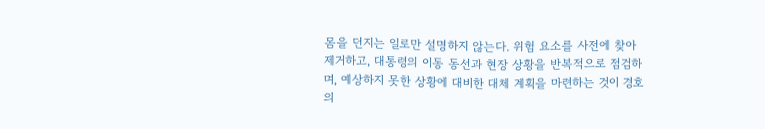몸을 던지는 일로만 설명하지 않는다. 위험 요소를 사전에 찾아 제거하고, 대통령의 이동 동선과 현장 상황을 반복적으로 점검하며, 예상하지 못한 상황에 대비한 대체 계획을 마련하는 것이 경호의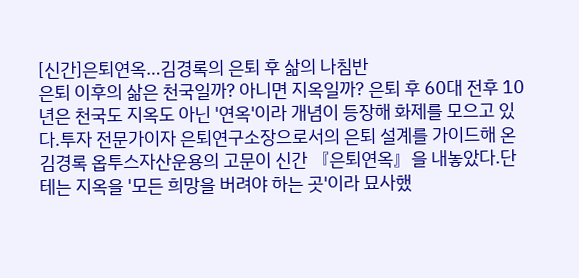[신간]은퇴연옥…김경록의 은퇴 후 삶의 나침반
은퇴 이후의 삶은 천국일까? 아니면 지옥일까? 은퇴 후 60대 전후 10년은 천국도 지옥도 아닌 '연옥'이라 개념이 등장해 화제를 모으고 있다.투자 전문가이자 은퇴연구소장으로서의 은퇴 설계를 가이드해 온 김경록 옵투스자산운용의 고문이 신간 『은퇴연옥』을 내놓았다.단테는 지옥을 '모든 희망을 버려야 하는 곳'이라 묘사했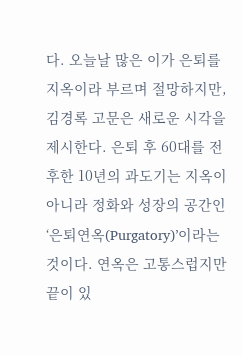다. 오늘날 많은 이가 은퇴를 지옥이라 부르며 절망하지만, 김경록 고문은 새로운 시각을 제시한다. 은퇴 후 60대를 전후한 10년의 과도기는 지옥이 아니라 정화와 성장의 공간인 ‘은퇴연옥(Purgatory)’이라는 것이다. 연옥은 고통스럽지만 끝이 있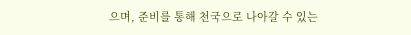으며, 준비를 통해 천국으로 나아갈 수 있는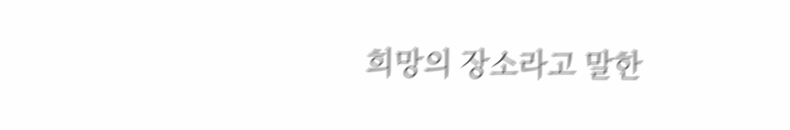희망의 장소라고 말한